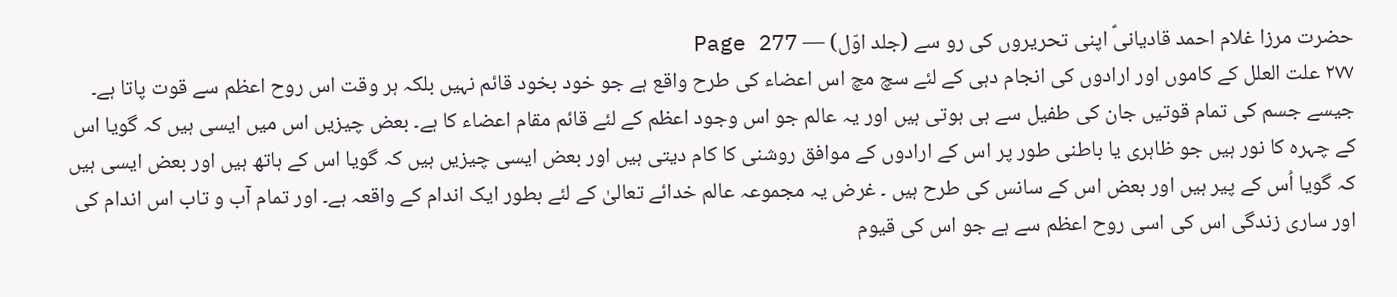حضرت مرزا غلام احمد قادیانیؑ اپنی تحریروں کی رو سے (جلد اوّل) — Page 277
۲۷۷ علت العلل کے کاموں اور ارادوں کی انجام دہی کے لئے سچ مچ اس اعضاء کی طرح واقع ہے جو خود بخود قائم نہیں بلکہ ہر وقت اس روح اعظم سے قوت پاتا ہے۔ جیسے جسم کی تمام قوتیں جان کی طفیل سے ہی ہوتی ہیں اور یہ عالم جو اس وجود اعظم کے لئے قائم مقام اعضاء کا ہے۔ بعض چیزیں اس میں ایسی ہیں کہ گویا اس کے چہرہ کا نور ہیں جو ظاہری یا باطنی طور پر اس کے ارادوں کے موافق روشنی کا کام دیتی ہیں اور بعض ایسی چیزیں ہیں کہ گویا اس کے ہاتھ ہیں اور بعض ایسی ہیں کہ گویا اُس کے پیر ہیں اور بعض اس کے سانس کی طرح ہیں ۔ غرض یہ مجموعہ عالم خدائے تعالیٰ کے لئے بطور ایک اندام کے واقعہ ہے۔ اور تمام آب و تاب اس اندام کی اور ساری زندگی اس کی اسی روح اعظم سے ہے جو اس کی قیوم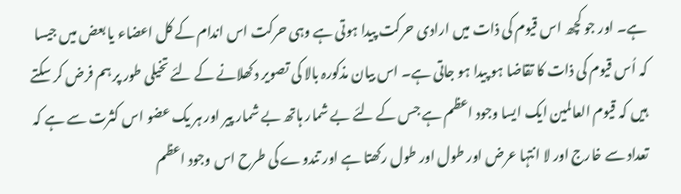ہے۔ اور جو کچھ اس قیوم کی ذات میں ارادی حرکت پیدا ہوتی ہے وہی حرکت اس اندام کے کل اعضاء یا بعض میں جیسا کہ اُس قیوم کی ذات کا تقاضا ہو پیدا ہو جاتی ہے۔ اس بیان مذکورہ بالا کی تصویر دکھلانے کے لئے تخیلی طور پر ہم فرض کر سکتے ہیں کہ قیوم العالمین ایک ایسا وجود اعظم ہے جس کے لئے بے شمار ہاتھ بے شمار پیر اور ہر یک عضو اس کثرت سے ہے کہ تعداد سے خارج اور لا انتہا عرض اور طول اور طول رکھتا ہے اور تندوے کی طرح اس وجود اعظم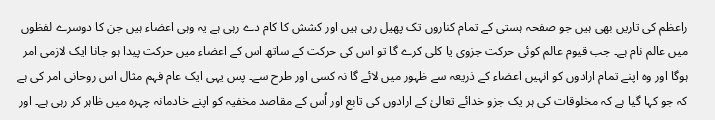راعظم کی تاریں بھی ہیں جو صفحہ ہستی کے تمام کناروں تک پھیل رہی ہیں اور کشش کا کام دے رہی ہے یہ وہی اعضاء ہیں جن کا دوسرے لفظوں میں عالم نام ہے۔ جب قیوم عالم کوئی حرکت جزوی یا کلی کرے گا تو اس کی حرکت کے ساتھ اس کے اعضاء میں حرکت پیدا ہو جانا ایک لازمی امر ہوگا اور وہ اپنے تمام ارادوں کو انہیں اعضاء کے ذریعہ سے ظہور میں لائے گا نہ کسی اور طرح سے۔ پس یہی ایک عام فہم مثال اس روحانی امر کی ہے کہ جو کہا گیا ہے کہ مخلوقات کی ہر یک جزو خدائے تعالیٰ کے ارادوں کی تابع اور اُس کے مقاصد مخفیہ کو اپنے خادمانہ چہرہ میں ظاہر کر رہی ہے۔ اور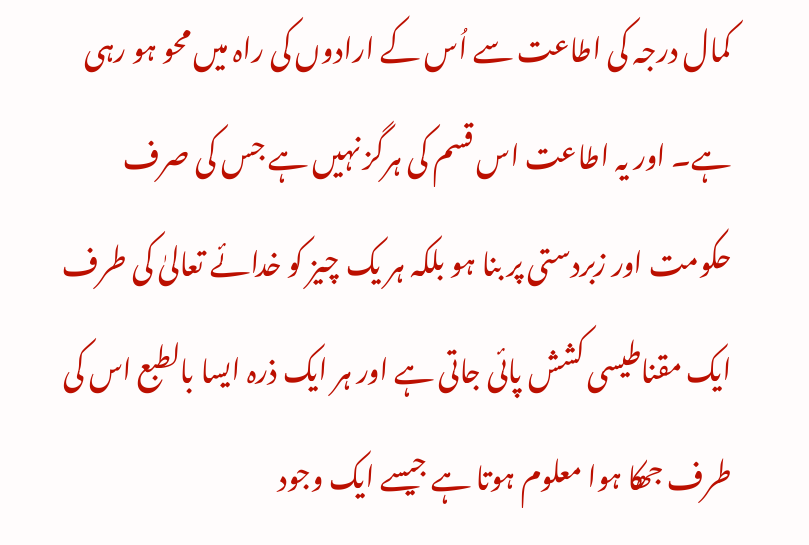کمال درجہ کی اطاعت سے اُس کے ارادوں کی راہ میں محو ہو رہی ہے۔ اور یہ اطاعت اس قسم کی ہرگز نہیں ہے جس کی صرف حکومت اور زبردستی پر بنا ہو بلکہ ہر یک چیز کو خدائے تعالیٰ کی طرف ایک مقناطیسی کشش پائی جاتی ہے اور ہر ایک ذرہ ایسا بالطبع اس کی طرف جھکا ہوا معلوم ہوتا ہے جیسے ایک وجود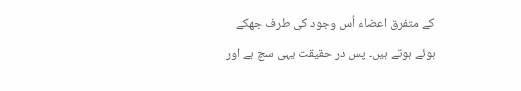کے متفرق اعضاء اُس وجود کی طرف جھکے ہوئے ہوتے ہیں۔ پس در حقیقت یہی سچ ہے اور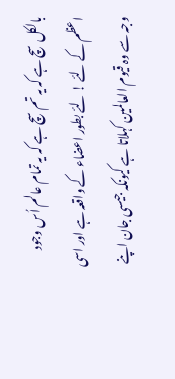بالکل سچ ہے کہ یہ تم سچ ہے کہ یہ تمام عالم اُس وجود اعظم کے لئے ! لئے بطور اعضاء کے واقعہ ہے اور اسی وجہ سے وہ قیوم العالمین کہلاتا ہے کیونکہ جیسی جان اپنے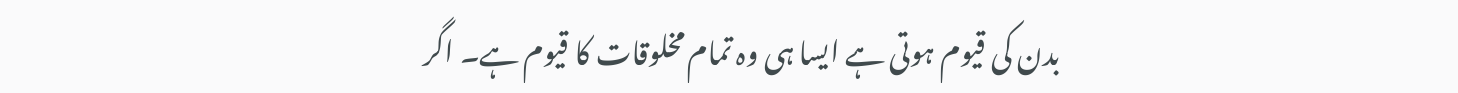بدن کی قیوم ہوتی ہے ایسا ہی وہ تمام مخلوقات کا قیوم ہے۔ اگر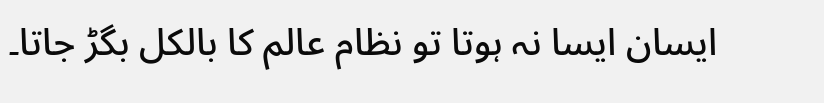ایسان ایسا نہ ہوتا تو نظام عالم کا بالکل بگڑ جاتا۔